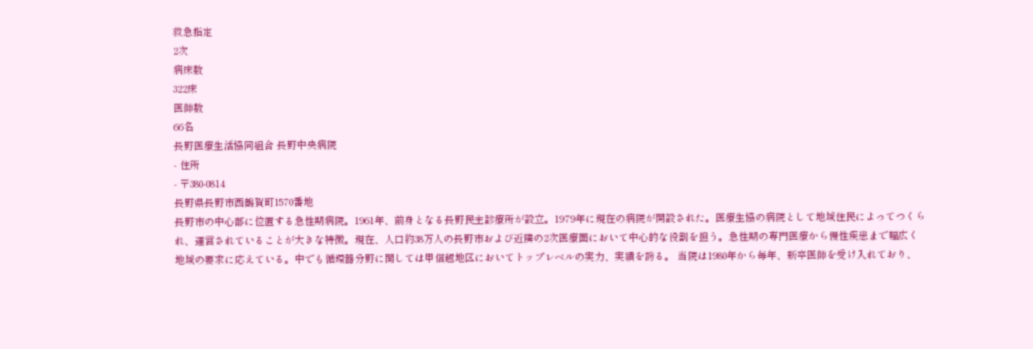救急指定
2次
病床数
322床
医師数
66名
長野医療生活協同組合 長野中央病院
- 住所
- 〒380-0814
長野県長野市西鶴賀町1570番地
長野市の中心部に位置する急性期病院。1961年、前身となる長野民主診療所が設立。1979年に現在の病院が開設された。医療生協の病院として地域住民によってつくられ、運営されていることが大きな特徴。現在、人口約38万人の長野市および近隣の2次医療圏において中心的な役割を担う。急性期の専門医療から慢性疾患まで幅広く地域の要求に応えている。中でも循環器分野に関しては甲信越地区においてトップレベルの実力、実績を誇る。 当院は1980年から毎年、新卒医師を受け入れており、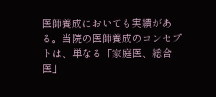医師養成においても実績がある。当院の医師養成のコンセプトは、単なる「家庭医、総合医」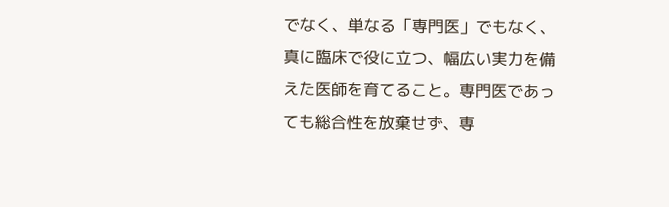でなく、単なる「専門医」でもなく、真に臨床で役に立つ、幅広い実力を備えた医師を育てること。専門医であっても総合性を放棄せず、専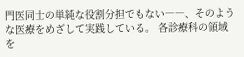門医同士の単純な役割分担でもない――、そのような医療をめざして実践している。 各診療科の領域を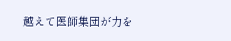越えて医師集団が力を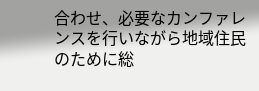合わせ、必要なカンファレンスを行いながら地域住民のために総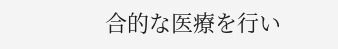合的な医療を行い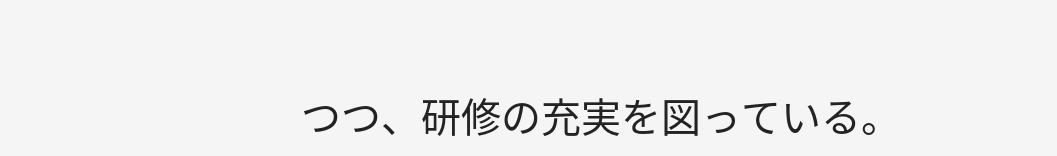つつ、研修の充実を図っている。